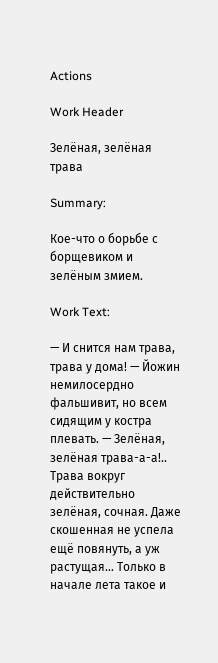Actions

Work Header

Зелёная, зелёная трава

Summary:

Кое-что о борьбе с борщевиком и зелёным змием.

Work Text:

— И снится нам трава, трава у дома! — Йожин немилосердно фальшивит, но всем сидящим у костра плевать. — Зелёная, зелёная трава-а-а!..
Трава вокруг действительно зелёная, сочная. Даже скошенная не успела ещё повянуть, а уж растущая… Только в начале лета такое и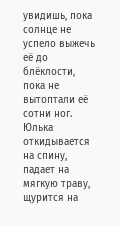увидишь, пока солнце не успело выжечь её до блёклости, пока не вытоптали её сотни ног. Юлька откидывается на спину, падает на мягкую траву, щурится на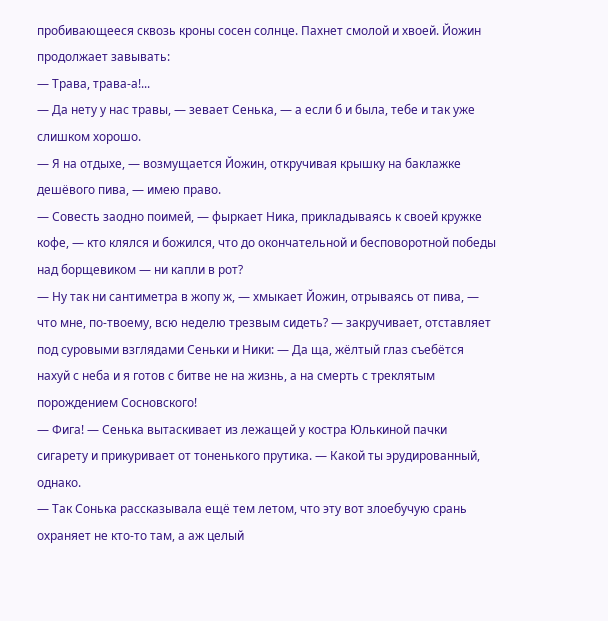пробивающееся сквозь кроны сосен солнце. Пахнет смолой и хвоей. Йожин продолжает завывать:
— Трава, трава-а!...
— Да нету у нас травы, — зевает Сенька, — а если б и была, тебе и так уже слишком хорошо.
— Я на отдыхе, — возмущается Йожин, откручивая крышку на баклажке дешёвого пива, — имею право.
— Совесть заодно поимей, — фыркает Ника, прикладываясь к своей кружке кофе, — кто клялся и божился, что до окончательной и бесповоротной победы над борщевиком — ни капли в рот?
— Ну так ни сантиметра в жопу ж, — хмыкает Йожин, отрываясь от пива, — что мне, по-твоему, всю неделю трезвым сидеть? — закручивает, отставляет под суровыми взглядами Сеньки и Ники: — Да ща, жёлтый глаз съебётся нахуй с неба и я готов с битве не на жизнь, а на смерть с треклятым порождением Сосновского!
— Фига! — Сенька вытаскивает из лежащей у костра Юлькиной пачки сигарету и прикуривает от тоненького прутика. — Какой ты эрудированный, однако.
— Так Сонька рассказывала ещё тем летом, что эту вот злоебучую срань охраняет не кто-то там, а аж целый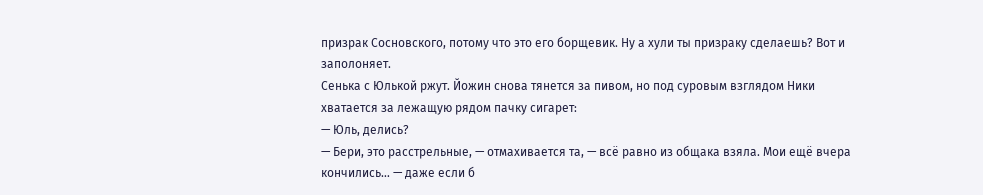призрак Сосновского, потому что это его борщевик. Ну а хули ты призраку сделаешь? Вот и заполоняет.
Сенька с Юлькой ржут. Йожин снова тянется за пивом, но под суровым взглядом Ники хватается за лежащую рядом пачку сигарет:
— Юль, делись?
— Бери, это расстрельные, — отмахивается та, — всё равно из общака взяла. Мои ещё вчера кончились… — даже если б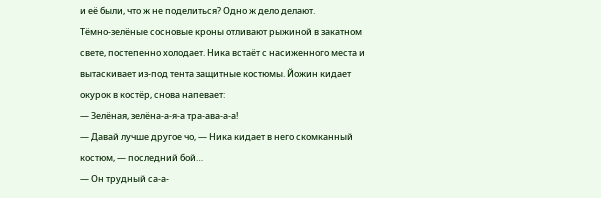и её были, что ж не поделиться? Одно ж дело делают.
Тёмно-зелёные сосновые кроны отливают рыжиной в закатном свете, постепенно холодает. Ника встаёт с насиженного места и вытаскивает из-под тента защитные костюмы. Йожин кидает окурок в костёр, снова напевает:
— Зелёная, зелёна-а-я-а тра-ава-а-а!
— Давай лучше другое чо, — Ника кидает в него скомканный костюм, — последний бой…
— Он трудный са-а-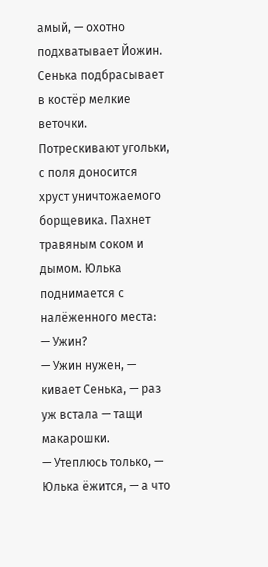амый, — охотно подхватывает Йожин.
Сенька подбрасывает в костёр мелкие веточки. Потрескивают угольки, с поля доносится хруст уничтожаемого борщевика. Пахнет травяным соком и дымом. Юлька поднимается с налёженного места:
— Ужин?
— Ужин нужен, — кивает Сенька, — раз уж встала — тащи макарошки.
— Утеплюсь только, — Юлька ёжится, — а что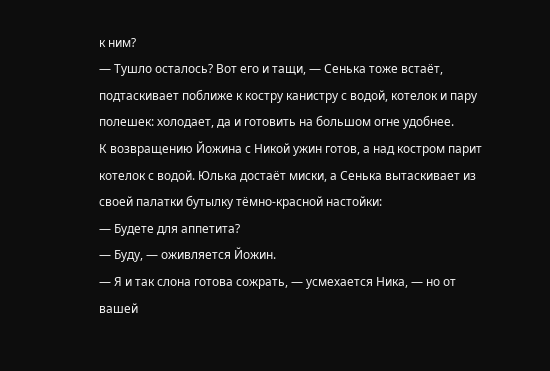к ним?
— Тушло осталось? Вот его и тащи, — Сенька тоже встаёт, подтаскивает поближе к костру канистру с водой, котелок и пару полешек: холодает, да и готовить на большом огне удобнее.
К возвращению Йожина с Никой ужин готов, а над костром парит котелок с водой. Юлька достаёт миски, а Сенька вытаскивает из своей палатки бутылку тёмно-красной настойки:
— Будете для аппетита?
— Буду, — оживляется Йожин.
— Я и так слона готова сожрать, — усмехается Ника, — но от вашей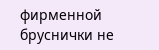фирменной бруснички не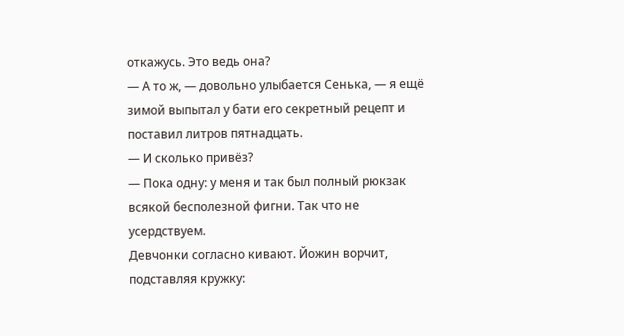откажусь. Это ведь она?
— А то ж, — довольно улыбается Сенька, — я ещё зимой выпытал у бати его секретный рецепт и поставил литров пятнадцать.
— И сколько привёз?
— Пока одну: у меня и так был полный рюкзак всякой бесполезной фигни. Так что не усердствуем.
Девчонки согласно кивают. Йожин ворчит, подставляя кружку: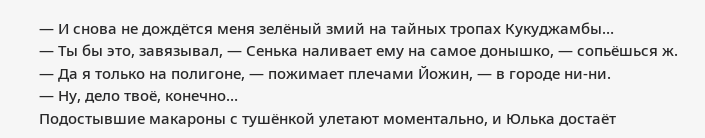— И снова не дождётся меня зелёный змий на тайных тропах Кукуджамбы…
— Ты бы это, завязывал, — Сенька наливает ему на самое донышко, — сопьёшься ж.
— Да я только на полигоне, — пожимает плечами Йожин, — в городе ни-ни.
— Ну, дело твоё, конечно…
Подостывшие макароны с тушёнкой улетают моментально, и Юлька достаёт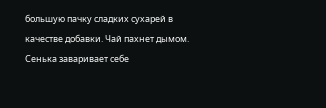большую пачку сладких сухарей в качестве добавки. Чай пахнет дымом. Сенька заваривает себе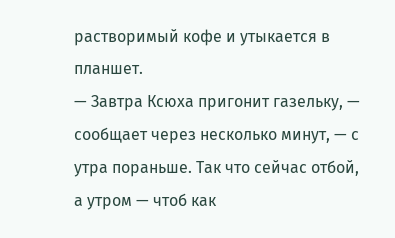растворимый кофе и утыкается в планшет.
— Завтра Ксюха пригонит газельку, — сообщает через несколько минут, — с утра пораньше. Так что сейчас отбой, а утром — чтоб как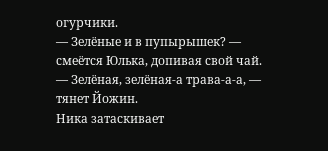огурчики.
— Зелёные и в пупырышек? — смеётся Юлька, допивая свой чай.
— Зелёная, зелёная-а трава-а-а, — тянет Йожин.
Ника затаскивает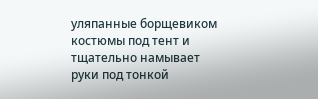уляпанные борщевиком костюмы под тент и тщательно намывает руки под тонкой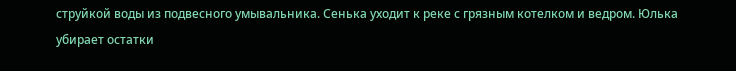струйкой воды из подвесного умывальника. Сенька уходит к реке с грязным котелком и ведром. Юлька убирает остатки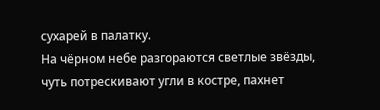сухарей в палатку.
На чёрном небе разгораются светлые звёзды, чуть потрескивают угли в костре, пахнет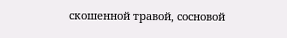скошенной травой, сосновой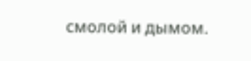смолой и дымом.